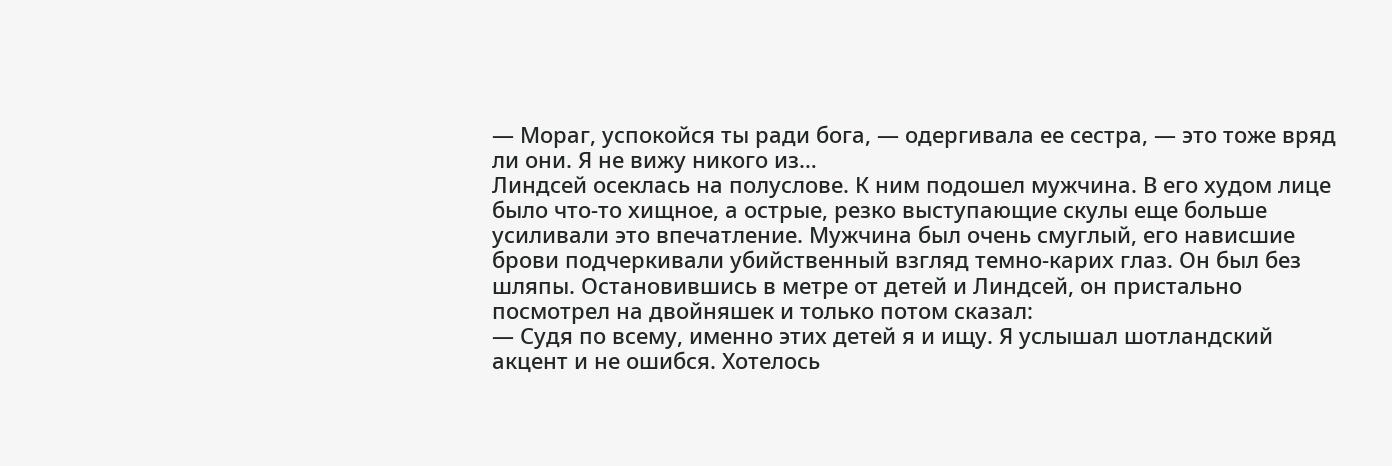— Мораг, успокойся ты ради бога, — одергивала ее сестра, — это тоже вряд ли они. Я не вижу никого из…
Линдсей осеклась на полуслове. К ним подошел мужчина. В его худом лице было что-то хищное, а острые, резко выступающие скулы еще больше усиливали это впечатление. Мужчина был очень смуглый, его нависшие брови подчеркивали убийственный взгляд темно-карих глаз. Он был без шляпы. Остановившись в метре от детей и Линдсей, он пристально посмотрел на двойняшек и только потом сказал:
— Судя по всему, именно этих детей я и ищу. Я услышал шотландский акцент и не ошибся. Хотелось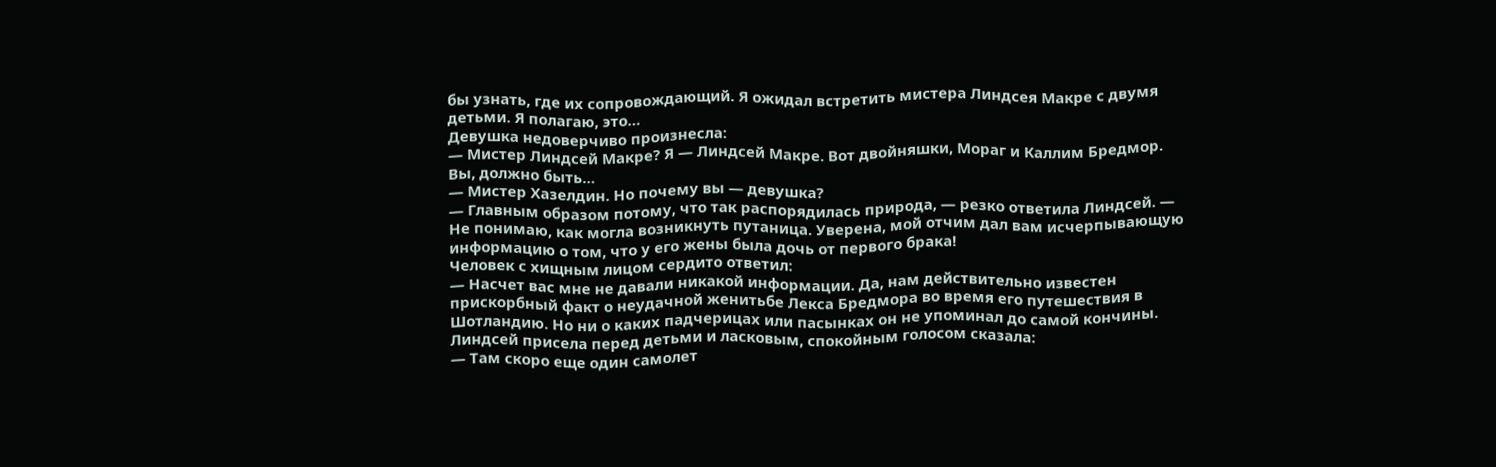бы узнать, где их сопровождающий. Я ожидал встретить мистера Линдсея Макре с двумя детьми. Я полагаю, это…
Девушка недоверчиво произнесла:
— Мистер Линдсей Макре? Я — Линдсей Макре. Вот двойняшки, Мораг и Каллим Бредмор. Вы, должно быть…
— Мистер Хазелдин. Но почему вы — девушка?
— Главным образом потому, что так распорядилась природа, — резко ответила Линдсей. — Не понимаю, как могла возникнуть путаница. Уверена, мой отчим дал вам исчерпывающую информацию о том, что у его жены была дочь от первого брака!
Человек с хищным лицом сердито ответил:
— Насчет вас мне не давали никакой информации. Да, нам действительно известен прискорбный факт о неудачной женитьбе Лекса Бредмора во время его путешествия в Шотландию. Но ни о каких падчерицах или пасынках он не упоминал до самой кончины.
Линдсей присела перед детьми и ласковым, спокойным голосом сказала:
— Там скоро еще один самолет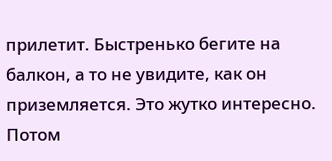прилетит. Быстренько бегите на балкон, а то не увидите, как он приземляется. Это жутко интересно. Потом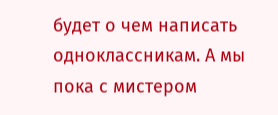будет о чем написать одноклассникам. А мы пока с мистером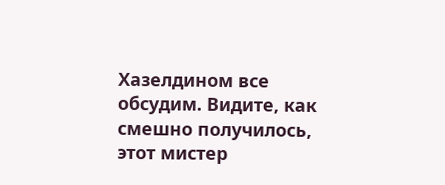Хазелдином все обсудим. Видите, как смешно получилось, этот мистер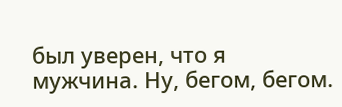был уверен, что я мужчина. Ну, бегом, бегом.